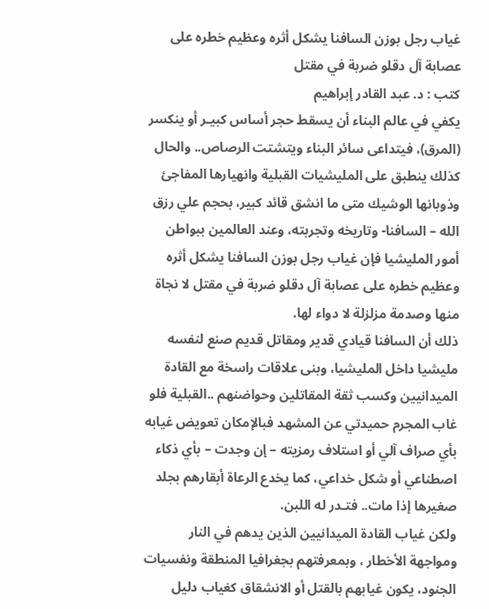غياب رجل بوزن السافنا يشكل أثره وعظيم خطره على عصابة آل دقلو ضربة في مقتل
كتب : د. عبد القادر إبراهيم
يكفي في عالم البناء أن يسقط حجر أساس كبيـر أو ينكسر (المرق)، فيتداعى سائر البناء ويتشتت الرصاص.. والحال كذلك ينطبق على المليشيات القبلية وانهيارها المفاجئ وذوبانها الوشيك متى ما انشق قائد كبير، بحجم علي رزق الله – السافنا- وتاريخه وتجربته، وعند العالمين ببواطن أمور المليشيا فإن غياب رجل بوزن السافنا يشكل أثره وعظيم خطره على عصابة آل دقلو ضربة في مقتل لا نجاة منها وصدمة مزلزلة لا دواء لها.
ذلك أن السافنا قيادي قدير ومقاتل قديم صنع لنفسه مليشيا داخل المليشيا، وبنى علاقات راسخة مع القادة الميدانيين وكسب ثقة المقاتلين وحواضنهم ..القبلية فلو غاب المجرم حميدتي عن المشهد فبالإمكان تعويض غيابه بأي صراف آلي أو استلاف رمزيته – إن وجدت – بأي ذكاء اصطناعي أو شكل خداعي، كما يخدع الرعاة أبقارهم بجلد صغيرها إذا مات.. فتـدر له اللبن.
ولكن غياب القادة الميدانيين الذين يدهم في النار ومواجهة الأخطار ، وبمعرفتهم بجغرافيا المنطقة ونفسيات الجنود، يكون غيابهم بالقتل أو الانشقاق كغياب دليل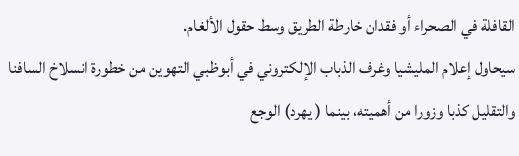القافلة في الصحراء أو فقدان خارطة الطريق وسط حقول الألغام.
سيحاول إعلام المليشيا وغرف الذباب الإلكتروني في أبوظبي التهوين من خطورة انسلاخ السافنا والتقليل كذبا وزورا من أهميته، بينما ( يهرد) الوجع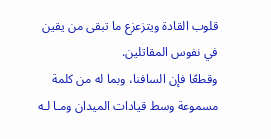قلوب القادة ويتزعزع ما تبقى من يقين في نفوس المقاتلين.
وقطعًا فإن السافنا، وبما له من كلمة مسموعة وسط قيادات الميدان ومـا لـه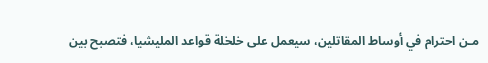مـن احترام في أوساط المقاتلين، سيعمل على خلخلة قواعد المليشيا، فتصبح بين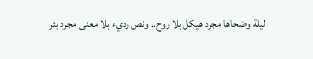ليلة وضحاها مجرد هيكل بلا روح.. ونص رديء بلا معنى مجرد بئر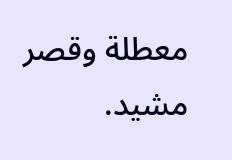معطلة وقصر مشيد.